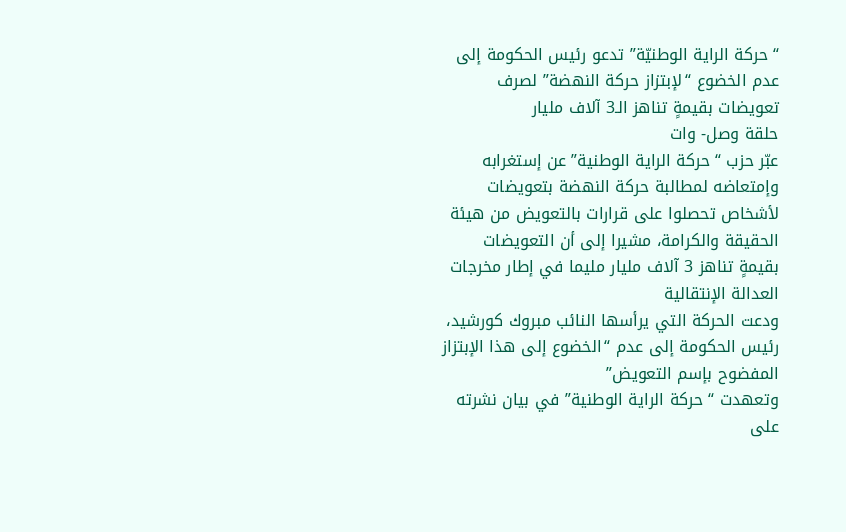“حركة الراية الوطنيّة” تدعو رئيس الحكومة إلى عدم الخضوع “لإبتزاز حركة النهضة” لصرف تعويضات بقيمةٍ تناهز الـ3 آلاف مليار
حلقة وصل- وات
عبّر حزب “حركة الراية الوطنية” عن إستغرابه وإمتعاضه لمطالبة حركة النهضة بتعويضات لأشخاص تحصلوا على قرارات بالتعويض من هيئة الحقيقة والكرامة، مشيرا إلى أن التعويضات بقيمةٍ تناهز 3 آلاف مليار مليما في إطار مخرجات العدالة الإنتقالية
ودعت الحركة التي يرأسها النائب مبروك كورشيد، رئيس الحكومة إلى عدم “الخضوع إلى هذا الإبتزاز المفضوح بإسم التعويض”
وتعهدت “حركة الراية الوطنية” في بيان نشرته على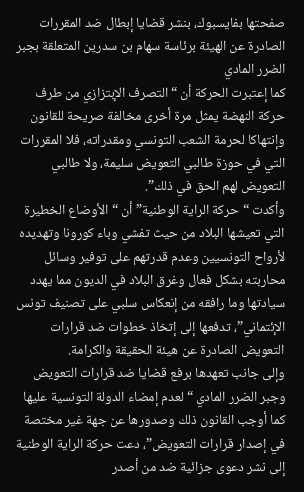صفحتها بفايسبوك، بنشر قضايا إبطال ضد المقررات الصادرة عن الهيئة برئاسة سهام بن سدرين المتعلقة بجبر الضرر المادي
كما إعتبرت الحركة أن “التصرف الإبتزازي من طرف حركة النهضة يمثل مرة أخرى مخالفة صريحة للقانون وإنتهاكا لحرمة الشعب التونسي ومقدراته، فلا المقررات التي في حوزة طالبي التعويض سليمة، ولا طالبي التعويض لهم الحق في ذلك”.
وأكدت “حركة الراية الوطنية” أن “الأوضاع الخطيرة التي تعيشها البلاد من حيث تفشي وباء كورونا وتهديده لأرواح التونسيين وعدم قدرتهم على توفير وسائل محاربته بشكل فعال وغرق البلاد في الديون مما يهدد سيادتها وما رافقه من إنعكاس سلبي على تصنيف تونس الإئتماني”، تدفعها إلى إتخاذ خطوات ضد قرارات التعويض الصادرة عن هيئة الحقيقة والكرامة.
وإلى جانب تعهدها برفع قضايا ضد قرارات التعويض وجبر الضرر المادي “لعدم إمضاء الدولة التونسية عليها كما أوجب القانون ذلك وصدورها عن جهة غير مختصة في إصدار قرارات التعويض”، دعت حركة الراية الوطنية إلى نشر دعوى جزائية ضد من أصدر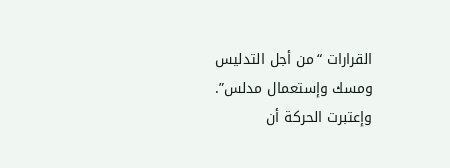القرارات “من أجل التدليس ومسك وإستعمال مدلس”.
وإعتبرت الحركة أن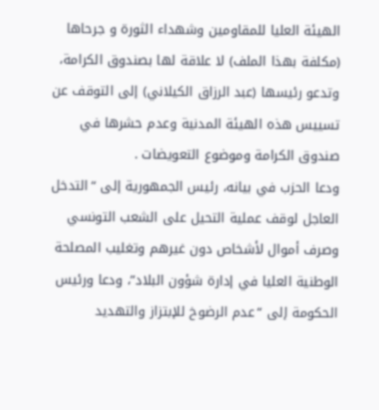الهيئة العليا للمقاومين وشهداء الثورة و جرحاها (مكلفة بهذا الملف) لا علاقة لها بصندوق الكرامة، وتدعو رئيسها (عبد الرزاق الكيلاني) إلى التوقف عن تسييس هذه الهيئة المدنية وعدم حشرها في صندوق الكرامة وموضوع التعويضات .
ودعا الحزب في بيانه، رئيس الجمهورية إلى “التدخل العاجل لوقف عملية التحيل على الشعب التونسي وصرف أموال لأشخاص دون غيرهم وتغليب المصلحة الوطنية العليا في إدارة شؤون البلاد”، ودعا ورئيس الحكومة إلى “عدم الرضوخ للإبتزاز والتهديد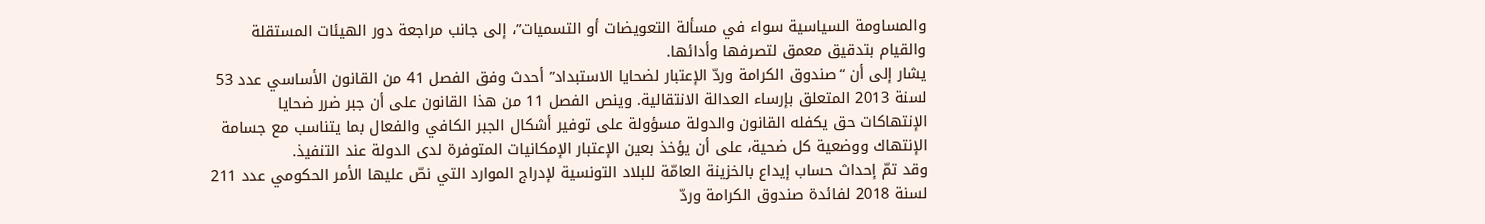والمساومة السياسية سواء في مسألة التعويضات أو التسميات”، إلى جانب مراجعة دور الهيئات المستقلة والقيام بتدقيق معمق لتصرفها وأدائها.
يشار إلى أن “صندوق الكرامة وردّ الإعتبار لضحايا الاستبداد” أحدث وفق الفصل 41 من القانون الأساسي عدد 53 لسنة 2013 المتعلق بإرساء العدالة الانتقالية. وينص الفصل 11 من هذا القانون على أن جبر ضرر ضحايا الإنتهاكات حق يكفله القانون والدولة مسؤولة على توفير أشكال الجبر الكافي والفعال بما يتناسب مع جسامة الإنتهاك ووضعية كل ضحية، على أن يؤخذ بعين الإعتبار الإمكانيات المتوفرة لدى الدولة عند التنفيذ.
وقد تمّ إحداث حساب إيداع بالخزينة العامّة للبلاد التونسية لإدراج الموارد التي نصّ عليها الأمر الحكومي عدد 211 لسنة 2018 لفائدة صندوق الكرامة وردّ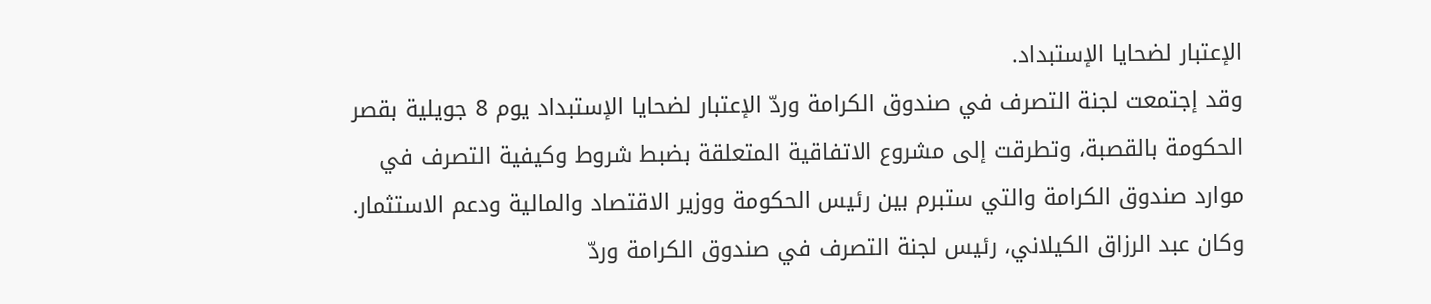الإعتبار لضحايا الإستبداد.
وقد إجتمعت لجنة التصرف في صندوق الكرامة وردّ الإعتبار لضحايا الإستبداد يوم 8 جويلية بقصر الحكومة بالقصبة، وتطرقت إلى مشروع الاتفاقية المتعلقة بضبط شروط وكيفية التصرف في موارد صندوق الكرامة والتي ستبرم بين رئيس الحكومة ووزير الاقتصاد والمالية ودعم الاستثمار.
وكان عبد الرزاق الكيلاني، رئيس لجنة التصرف في صندوق الكرامة وردّ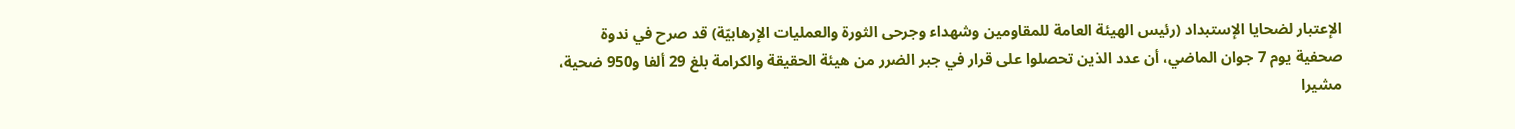الإعتبار لضحايا الإستبداد (رئيس الهيئة العامة للمقاومين وشهداء وجرحى الثورة والعمليات الإرهابيّة) قد صرح في ندوة صحفية يوم 7 جوان الماضي، أن عدد الذين تحصلوا على قرار في جبر الضرر من هيئة الحقيقة والكرامة بلغ 29 ألفا و950 ضحية، مشيرا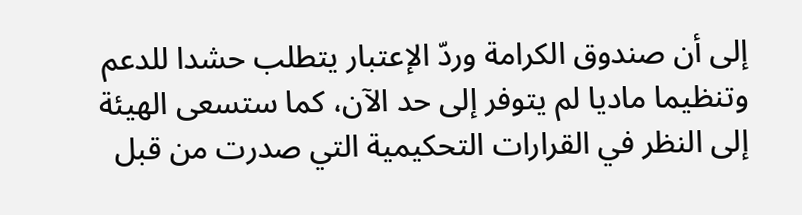إلى أن صندوق الكرامة وردّ الإعتبار يتطلب حشدا للدعم وتنظيما ماديا لم يتوفر إلى حد الآن، كما ستسعى الهيئة إلى النظر في القرارات التحكيمية التي صدرت من قبل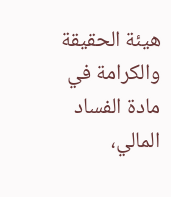هيئة الحقيقة والكرامة في مادة الفساد المالي،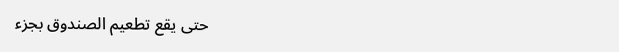حتى يقع تطعيم الصندوق بجزء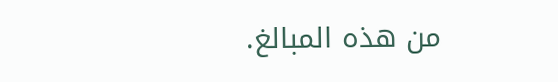من هذه المبالغ.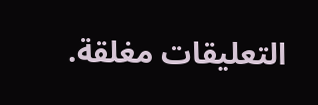التعليقات مغلقة.